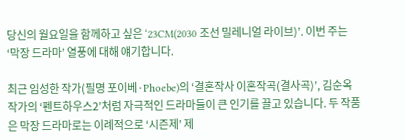당신의 월요일을 함께하고 싶은 ‘23CM(2030 조선 밀레니얼 라이브)’. 이번 주는 ‘막장 드라마’ 열풍에 대해 얘기합니다.

최근 임성한 작가(필명 포이베·Phoebe)의 ‘결혼작사 이혼작곡(결사곡)’, 김순옥 작가의 ‘펜트하우스2’처럼 자극적인 드라마들이 큰 인기를 끌고 있습니다. 두 작품은 막장 드라마로는 이례적으로 ‘시즌제’ 제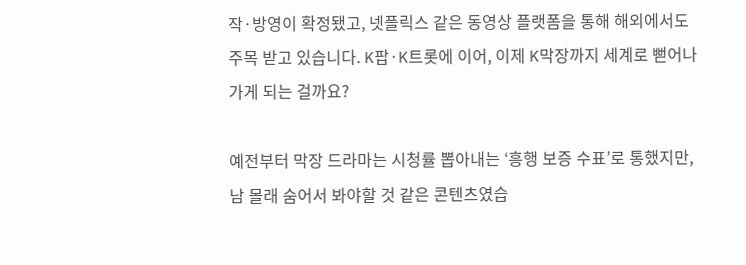작·방영이 확정됐고, 넷플릭스 같은 동영상 플랫폼을 통해 해외에서도 주목 받고 있습니다. K팝·K트롯에 이어, 이제 K막장까지 세계로 뻗어나가게 되는 걸까요?

예전부터 막장 드라마는 시청률 뽑아내는 ‘흥행 보증 수표’로 통했지만, 남 몰래 숨어서 봐야할 것 같은 콘텐츠였습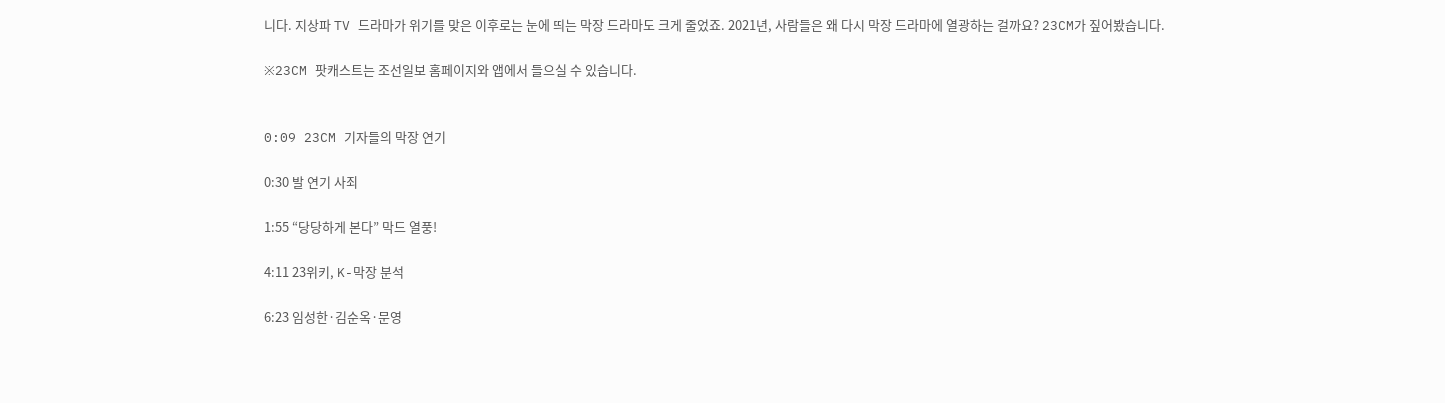니다. 지상파 TV 드라마가 위기를 맞은 이후로는 눈에 띄는 막장 드라마도 크게 줄었죠. 2021년, 사람들은 왜 다시 막장 드라마에 열광하는 걸까요? 23CM가 짚어봤습니다.

※23CM 팟캐스트는 조선일보 홈페이지와 앱에서 들으실 수 있습니다.


0:09 23CM 기자들의 막장 연기

0:30 발 연기 사죄

1:55 “당당하게 본다” 막드 열풍!

4:11 23위키, K-막장 분석

6:23 임성한·김순옥·문영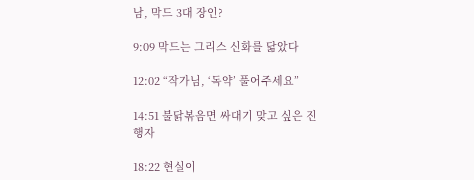남, 막드 3대 장인?

9:09 막드는 그리스 신화를 닮았다

12:02 “작가님, ‘독약’ 풀어주세요”

14:51 불닭볶음면 싸대기 맞고 싶은 진행자

18:22 현실이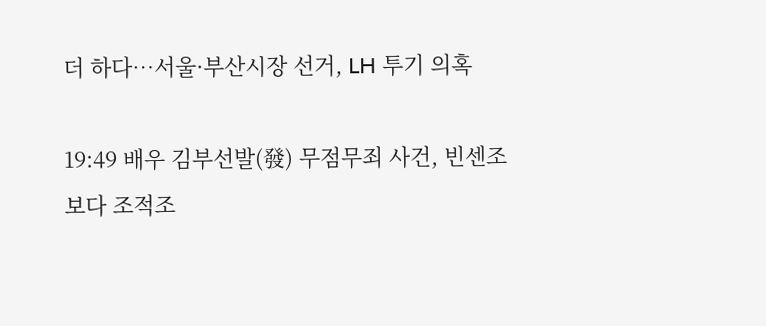더 하다…서울·부산시장 선거, LH 투기 의혹

19:49 배우 김부선발(發) 무점무죄 사건, 빈센조 보다 조적조